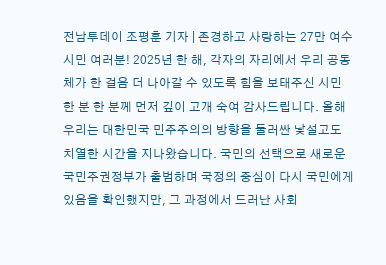전남투데이 조평훈 기자 | 존경하고 사랑하는 27만 여수시민 여러분! 2025년 한 해, 각자의 자리에서 우리 공동체가 한 걸음 더 나아갈 수 있도록 힘을 보태주신 시민 한 분 한 분께 먼저 깊이 고개 숙여 감사드립니다. 올해 우리는 대한민국 민주주의의 방향을 둘러싼 낯설고도 치열한 시간을 지나왔습니다. 국민의 선택으로 새로운 국민주권정부가 출범하며 국정의 중심이 다시 국민에게 있음을 확인했지만, 그 과정에서 드러난 사회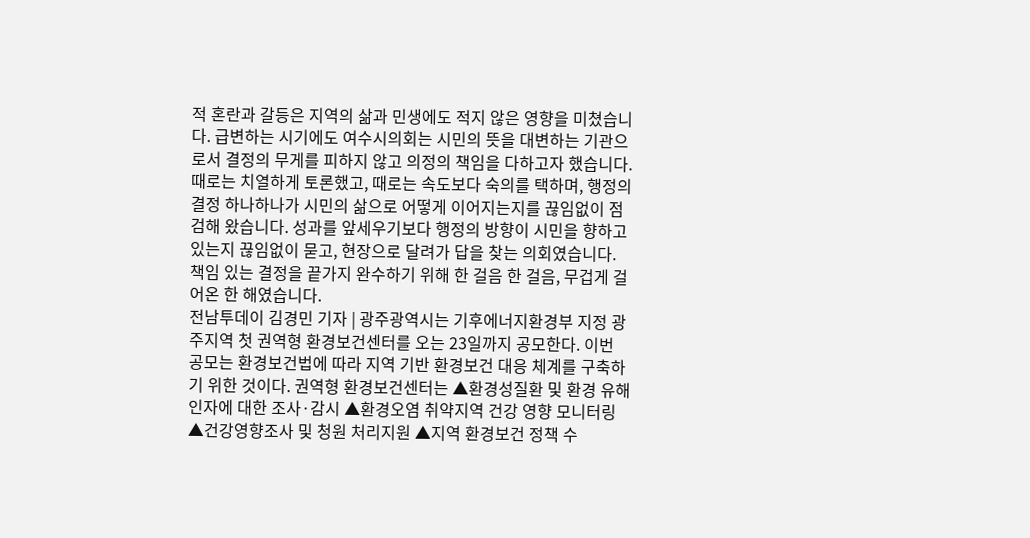적 혼란과 갈등은 지역의 삶과 민생에도 적지 않은 영향을 미쳤습니다. 급변하는 시기에도 여수시의회는 시민의 뜻을 대변하는 기관으로서 결정의 무게를 피하지 않고 의정의 책임을 다하고자 했습니다. 때로는 치열하게 토론했고, 때로는 속도보다 숙의를 택하며, 행정의 결정 하나하나가 시민의 삶으로 어떻게 이어지는지를 끊임없이 점검해 왔습니다. 성과를 앞세우기보다 행정의 방향이 시민을 향하고 있는지 끊임없이 묻고, 현장으로 달려가 답을 찾는 의회였습니다. 책임 있는 결정을 끝가지 완수하기 위해 한 걸음 한 걸음, 무겁게 걸어온 한 해였습니다.
전남투데이 김경민 기자 | 광주광역시는 기후에너지환경부 지정 광주지역 첫 권역형 환경보건센터를 오는 23일까지 공모한다. 이번 공모는 환경보건법에 따라 지역 기반 환경보건 대응 체계를 구축하기 위한 것이다. 권역형 환경보건센터는 ▲환경성질환 및 환경 유해인자에 대한 조사·감시 ▲환경오염 취약지역 건강 영향 모니터링 ▲건강영향조사 및 청원 처리지원 ▲지역 환경보건 정책 수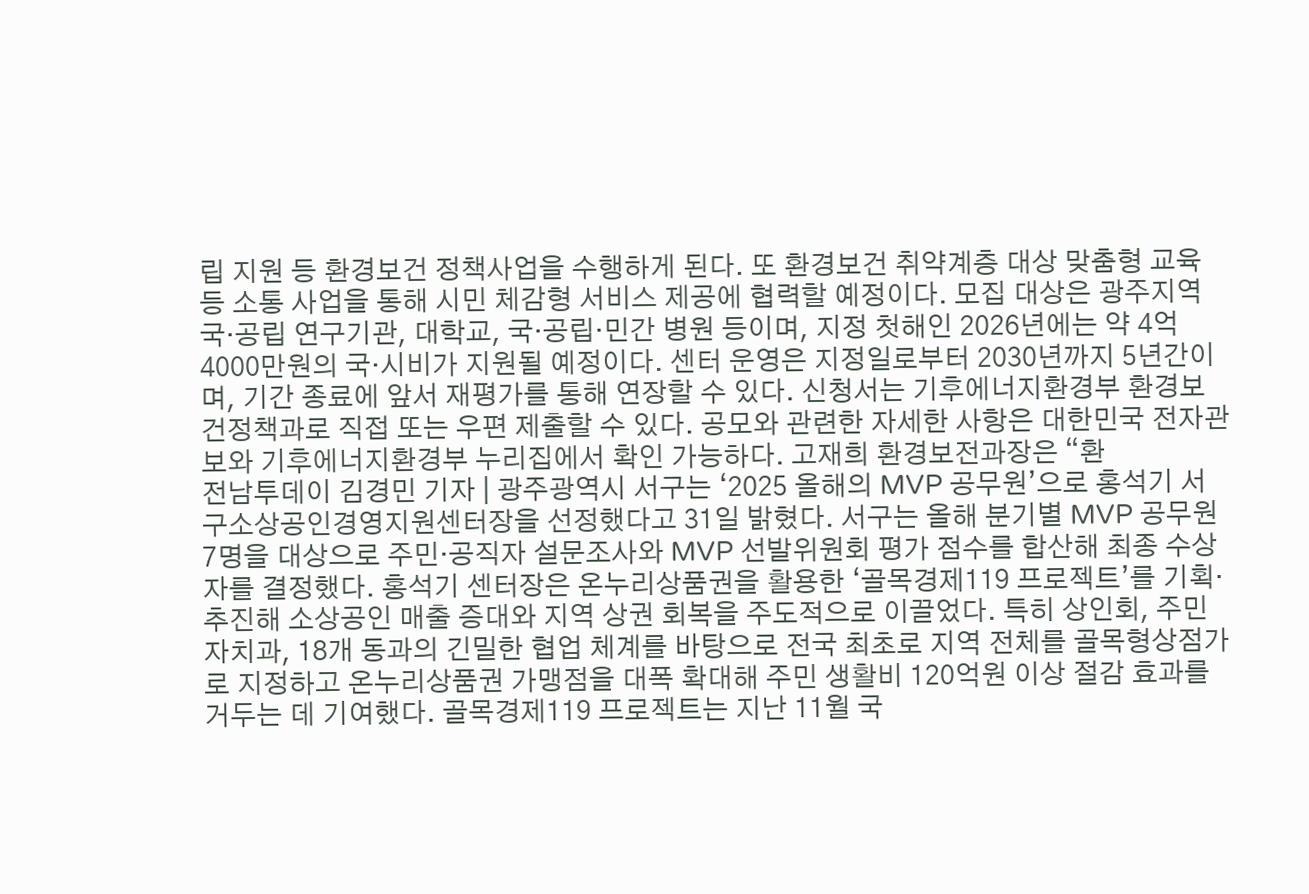립 지원 등 환경보건 정책사업을 수행하게 된다. 또 환경보건 취약계층 대상 맞춤형 교육 등 소통 사업을 통해 시민 체감형 서비스 제공에 협력할 예정이다. 모집 대상은 광주지역 국·공립 연구기관, 대학교, 국·공립·민간 병원 등이며, 지정 첫해인 2026년에는 약 4억4000만원의 국·시비가 지원될 예정이다. 센터 운영은 지정일로부터 2030년까지 5년간이며, 기간 종료에 앞서 재평가를 통해 연장할 수 있다. 신청서는 기후에너지환경부 환경보건정책과로 직접 또는 우편 제출할 수 있다. 공모와 관련한 자세한 사항은 대한민국 전자관보와 기후에너지환경부 누리집에서 확인 가능하다. 고재희 환경보전과장은 “환
전남투데이 김경민 기자 | 광주광역시 서구는 ‘2025 올해의 MVP 공무원’으로 홍석기 서구소상공인경영지원센터장을 선정했다고 31일 밝혔다. 서구는 올해 분기별 MVP 공무원 7명을 대상으로 주민·공직자 설문조사와 MVP 선발위원회 평가 점수를 합산해 최종 수상자를 결정했다. 홍석기 센터장은 온누리상품권을 활용한 ‘골목경제119 프로젝트’를 기획·추진해 소상공인 매출 증대와 지역 상권 회복을 주도적으로 이끌었다. 특히 상인회, 주민자치과, 18개 동과의 긴밀한 협업 체계를 바탕으로 전국 최초로 지역 전체를 골목형상점가로 지정하고 온누리상품권 가맹점을 대폭 확대해 주민 생활비 120억원 이상 절감 효과를 거두는 데 기여했다. 골목경제119 프로젝트는 지난 11월 국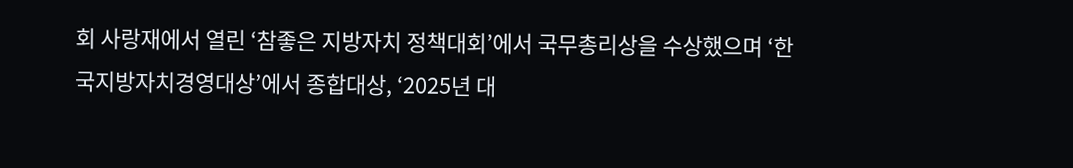회 사랑재에서 열린 ‘참좋은 지방자치 정책대회’에서 국무총리상을 수상했으며 ‘한국지방자치경영대상’에서 종합대상, ‘2025년 대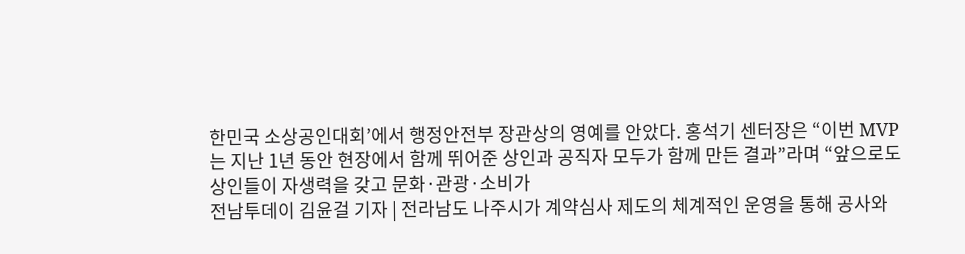한민국 소상공인대회’에서 행정안전부 장관상의 영예를 안았다. 홍석기 센터장은 “이번 MVP는 지난 1년 동안 현장에서 함께 뛰어준 상인과 공직자 모두가 함께 만든 결과”라며 “앞으로도 상인들이 자생력을 갖고 문화·관광·소비가
전남투데이 김윤걸 기자 | 전라남도 나주시가 계약심사 제도의 체계적인 운영을 통해 공사와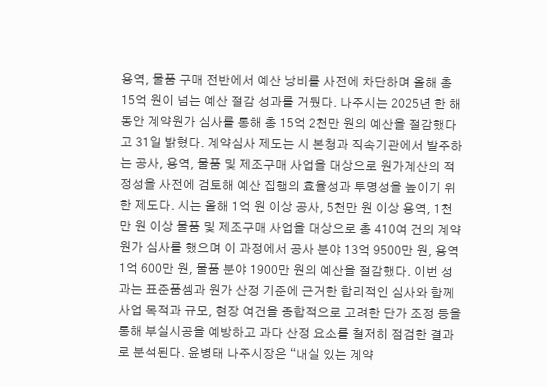용역, 물품 구매 전반에서 예산 낭비를 사전에 차단하며 올해 총 15억 원이 넘는 예산 절감 성과를 거뒀다. 나주시는 2025년 한 해 동안 계약원가 심사를 통해 총 15억 2천만 원의 예산을 절감했다고 31일 밝혔다. 계약심사 제도는 시 본청과 직속기관에서 발주하는 공사, 용역, 물품 및 제조구매 사업을 대상으로 원가계산의 적정성을 사전에 검토해 예산 집행의 효율성과 투명성을 높이기 위한 제도다. 시는 올해 1억 원 이상 공사, 5천만 원 이상 용역, 1천만 원 이상 물품 및 제조구매 사업을 대상으로 총 410여 건의 계약원가 심사를 했으며 이 과정에서 공사 분야 13억 9500만 원, 용역 1억 600만 원, 물품 분야 1900만 원의 예산을 절감했다. 이번 성과는 표준품셈과 원가 산정 기준에 근거한 합리적인 심사와 함께 사업 목적과 규모, 현장 여건을 종합적으로 고려한 단가 조정 등을 통해 부실시공을 예방하고 과다 산정 요소를 철저히 점검한 결과로 분석된다. 윤병태 나주시장은 “내실 있는 계약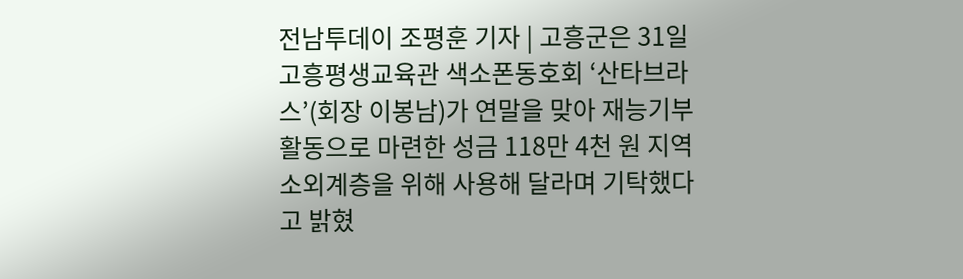전남투데이 조평훈 기자 | 고흥군은 31일 고흥평생교육관 색소폰동호회 ‘산타브라스’(회장 이봉남)가 연말을 맞아 재능기부 활동으로 마련한 성금 118만 4천 원 지역 소외계층을 위해 사용해 달라며 기탁했다고 밝혔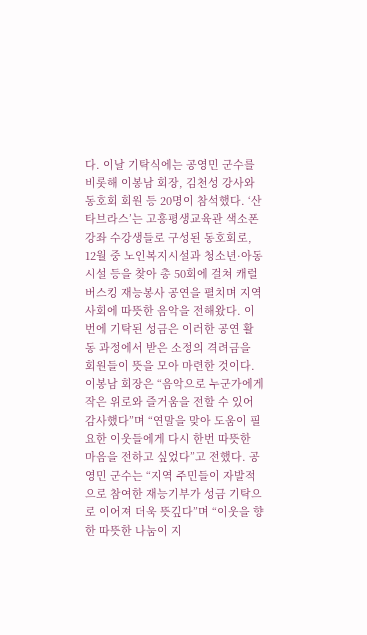다. 이날 기탁식에는 공영민 군수를 비롯해 이봉남 회장, 김천성 강사와 동호회 회원 등 20명이 참석했다. ‘산타브라스’는 고흥평생교육관 색소폰 강좌 수강생들로 구성된 동호회로, 12월 중 노인복지시설과 청소년·아동 시설 등을 찾아 총 50회에 걸쳐 캐럴 버스킹 재능봉사 공연을 펼치며 지역사회에 따뜻한 음악을 전해왔다. 이번에 기탁된 성금은 이러한 공연 활동 과정에서 받은 소정의 격려금을 회원들이 뜻을 모아 마련한 것이다. 이봉남 회장은 “음악으로 누군가에게 작은 위로와 즐거움을 전할 수 있어 감사했다”며 “연말을 맞아 도움이 필요한 이웃들에게 다시 한번 따뜻한 마음을 전하고 싶었다”고 전했다. 공영민 군수는 “지역 주민들이 자발적으로 참여한 재능기부가 성금 기탁으로 이어져 더욱 뜻깊다”며 “이웃을 향한 따뜻한 나눔이 지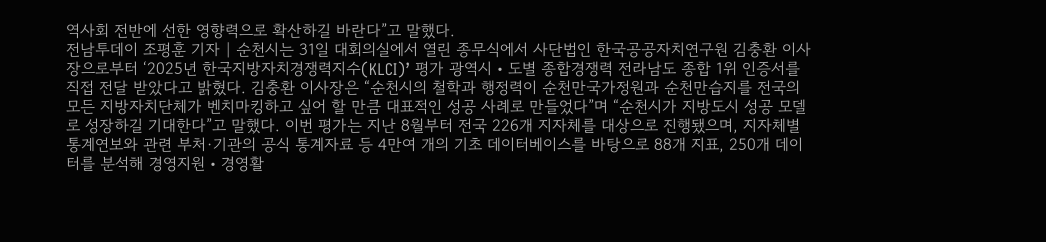역사회 전반에 선한 영향력으로 확산하길 바란다”고 말했다.
전남투데이 조평훈 기자 | 순천시는 31일 대회의실에서 열린 종무식에서 사단법인 한국공공자치연구원 김충환 이사장으로부터 ‘2025년 한국지방자치경쟁력지수(KLCI)’ 평가 광역시・도별 종합경쟁력 전라남도 종합 1위 인증서를 직접 전달 받았다고 밝혔다. 김충환 이사장은 “순천시의 철학과 행정력이 순천만국가정원과 순천만습지를 전국의 모든 지방자치단체가 벤치마킹하고 싶어 할 만큼 대표적인 성공 사례로 만들었다”며 “순천시가 지방도시 성공 모델로 성장하길 기대한다”고 말했다. 이번 평가는 지난 8월부터 전국 226개 지자체를 대상으로 진행됐으며, 지자체별 통계연보와 관련 부처·기관의 공식 통계자료 등 4만여 개의 기초 데이터베이스를 바탕으로 88개 지표, 250개 데이터를 분석해 경영지원・경영활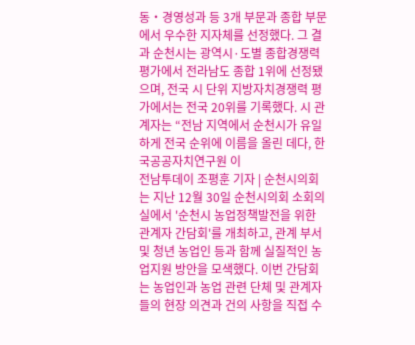동・경영성과 등 3개 부문과 종합 부문에서 우수한 지자체를 선정했다. 그 결과 순천시는 광역시·도별 종합경쟁력 평가에서 전라남도 종합 1위에 선정됐으며, 전국 시 단위 지방자치경쟁력 평가에서는 전국 20위를 기록했다. 시 관계자는 “전남 지역에서 순천시가 유일하게 전국 순위에 이름을 올린 데다, 한국공공자치연구원 이
전남투데이 조평훈 기자 | 순천시의회는 지난 12월 30일 순천시의회 소회의실에서 '순천시 농업정책발전을 위한 관계자 간담회'를 개최하고, 관계 부서 및 청년 농업인 등과 함께 실질적인 농업지원 방안을 모색했다. 이번 간담회는 농업인과 농업 관련 단체 및 관계자들의 현장 의견과 건의 사항을 직접 수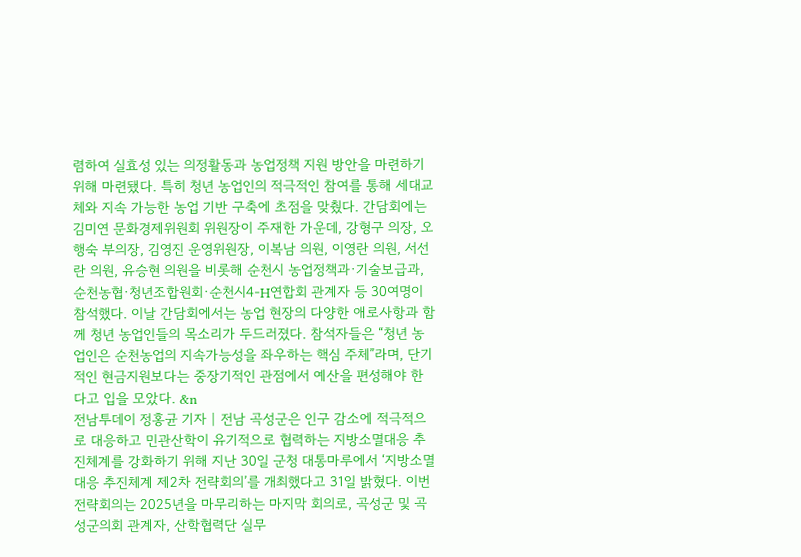렴하여 실효성 있는 의정활동과 농업정책 지원 방안을 마련하기 위해 마련됐다. 특히 청년 농업인의 적극적인 참여를 통해 세대교체와 지속 가능한 농업 기반 구축에 초점을 맞췄다. 간담회에는 김미연 문화경제위원회 위원장이 주재한 가운데, 강형구 의장, 오행숙 부의장, 김영진 운영위원장, 이복남 의원, 이영란 의원, 서선란 의원, 유승현 의원을 비롯해 순천시 농업정책과·기술보급과, 순천농협·청년조합원회·순천시4-H연합회 관계자 등 30여명이 참석했다. 이날 간담회에서는 농업 현장의 다양한 애로사항과 함께 청년 농업인들의 목소리가 두드러졌다. 참석자들은 “청년 농업인은 순천농업의 지속가능성을 좌우하는 핵심 주체”라며, 단기적인 현금지원보다는 중장기적인 관점에서 예산을 편성해야 한다고 입을 모았다. &n
전남투데이 정홍균 기자 | 전남 곡성군은 인구 감소에 적극적으로 대응하고 민관산학이 유기적으로 협력하는 지방소멸대응 추진체계를 강화하기 위해 지난 30일 군청 대통마루에서 ‘지방소멸대응 추진체계 제2차 전략회의’를 개최했다고 31일 밝혔다. 이번 전략회의는 2025년을 마무리하는 마지막 회의로, 곡성군 및 곡성군의회 관계자, 산학협력단 실무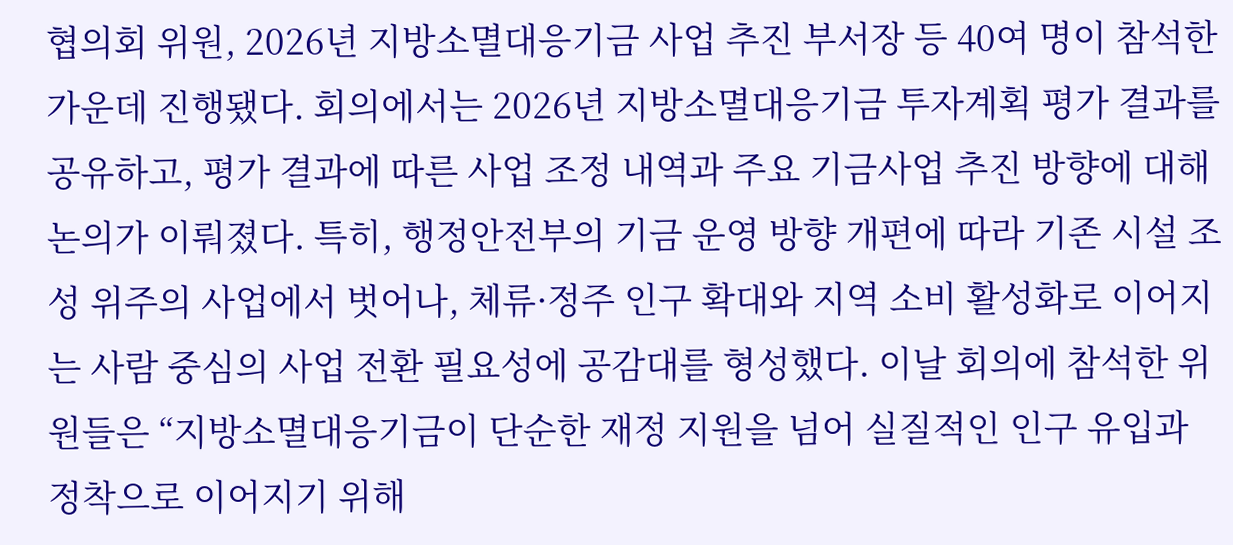협의회 위원, 2026년 지방소멸대응기금 사업 추진 부서장 등 40여 명이 참석한 가운데 진행됐다. 회의에서는 2026년 지방소멸대응기금 투자계획 평가 결과를 공유하고, 평가 결과에 따른 사업 조정 내역과 주요 기금사업 추진 방향에 대해 논의가 이뤄졌다. 특히, 행정안전부의 기금 운영 방향 개편에 따라 기존 시설 조성 위주의 사업에서 벗어나, 체류·정주 인구 확대와 지역 소비 활성화로 이어지는 사람 중심의 사업 전환 필요성에 공감대를 형성했다. 이날 회의에 참석한 위원들은 “지방소멸대응기금이 단순한 재정 지원을 넘어 실질적인 인구 유입과 정착으로 이어지기 위해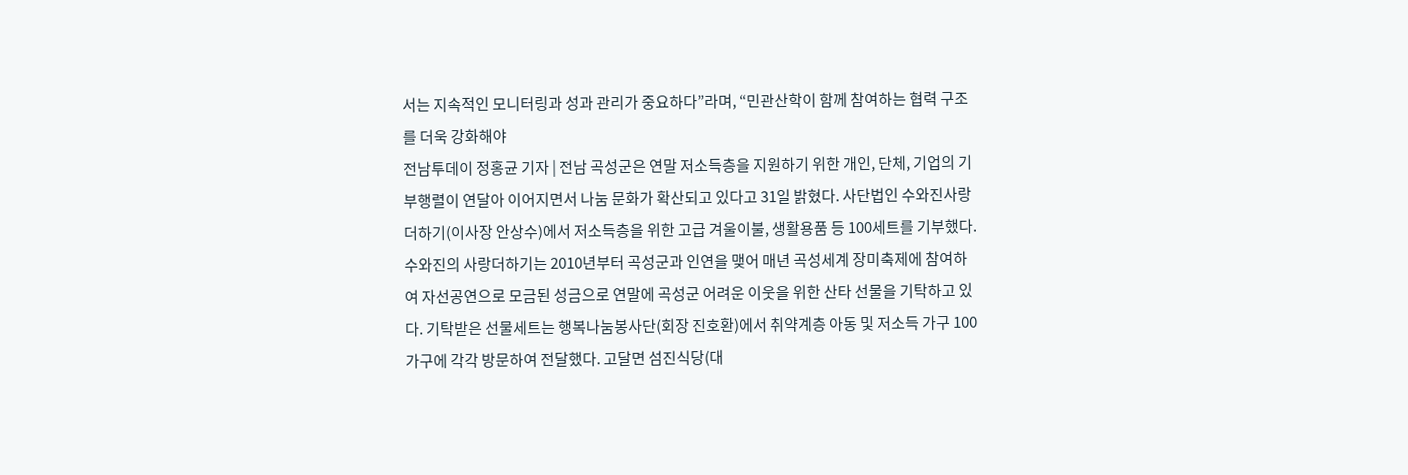서는 지속적인 모니터링과 성과 관리가 중요하다”라며, “민관산학이 함께 참여하는 협력 구조를 더욱 강화해야
전남투데이 정홍균 기자 | 전남 곡성군은 연말 저소득층을 지원하기 위한 개인, 단체, 기업의 기부행렬이 연달아 이어지면서 나눔 문화가 확산되고 있다고 31일 밝혔다. 사단법인 수와진사랑더하기(이사장 안상수)에서 저소득층을 위한 고급 겨울이불, 생활용품 등 100세트를 기부했다. 수와진의 사랑더하기는 2010년부터 곡성군과 인연을 맺어 매년 곡성세계 장미축제에 참여하여 자선공연으로 모금된 성금으로 연말에 곡성군 어려운 이웃을 위한 산타 선물을 기탁하고 있다. 기탁받은 선물세트는 행복나눔봉사단(회장 진호환)에서 취약계층 아동 및 저소득 가구 100가구에 각각 방문하여 전달했다. 고달면 섬진식당(대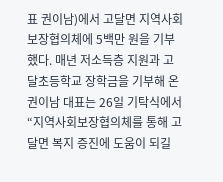표 권이남)에서 고달면 지역사회보장협의체에 5백만 원을 기부했다. 매년 저소득층 지원과 고달초등학교 장학금을 기부해 온 권이남 대표는 26일 기탁식에서“지역사회보장협의체를 통해 고달면 복지 증진에 도움이 되길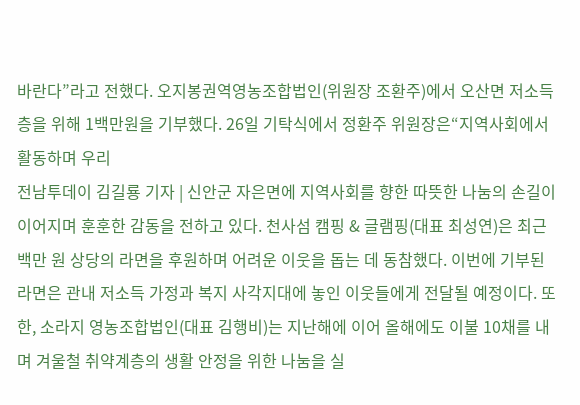바란다”라고 전했다. 오지봉권역영농조합법인(위원장 조환주)에서 오산면 저소득층을 위해 1백만원을 기부했다. 26일 기탁식에서 정환주 위원장은“지역사회에서 활동하며 우리
전남투데이 김길룡 기자 | 신안군 자은면에 지역사회를 향한 따뜻한 나눔의 손길이 이어지며 훈훈한 감동을 전하고 있다. 천사섬 캠핑 & 글램핑(대표 최성연)은 최근 백만 원 상당의 라면을 후원하며 어려운 이웃을 돕는 데 동참했다. 이번에 기부된 라면은 관내 저소득 가정과 복지 사각지대에 놓인 이웃들에게 전달될 예정이다. 또한, 소라지 영농조합법인(대표 김행비)는 지난해에 이어 올해에도 이불 10채를 내며 겨울철 취약계층의 생활 안정을 위한 나눔을 실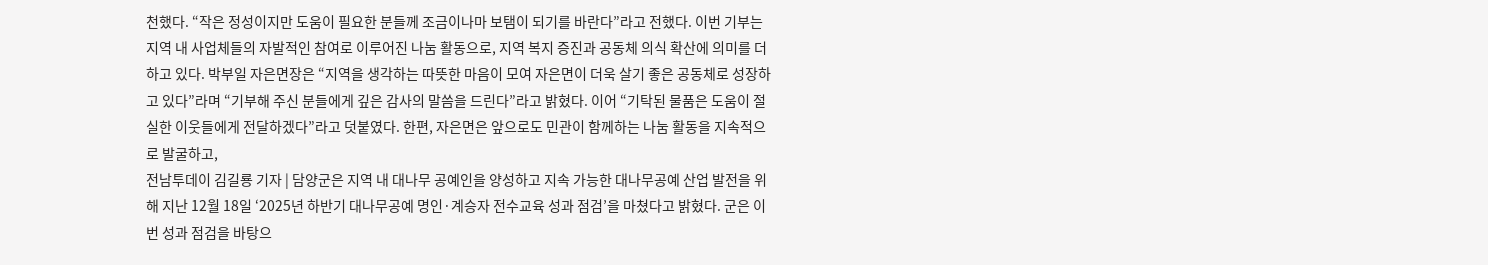천했다. “작은 정성이지만 도움이 필요한 분들께 조금이나마 보탬이 되기를 바란다”라고 전했다. 이번 기부는 지역 내 사업체들의 자발적인 참여로 이루어진 나눔 활동으로, 지역 복지 증진과 공동체 의식 확산에 의미를 더하고 있다. 박부일 자은면장은 “지역을 생각하는 따뜻한 마음이 모여 자은면이 더욱 살기 좋은 공동체로 성장하고 있다”라며 “기부해 주신 분들에게 깊은 감사의 말씀을 드린다”라고 밝혔다. 이어 “기탁된 물품은 도움이 절실한 이웃들에게 전달하겠다”라고 덧붙였다. 한편, 자은면은 앞으로도 민관이 함께하는 나눔 활동을 지속적으로 발굴하고,
전남투데이 김길룡 기자 | 담양군은 지역 내 대나무 공예인을 양성하고 지속 가능한 대나무공예 산업 발전을 위해 지난 12월 18일 ‘2025년 하반기 대나무공예 명인·계승자 전수교육 성과 점검’을 마쳤다고 밝혔다. 군은 이번 성과 점검을 바탕으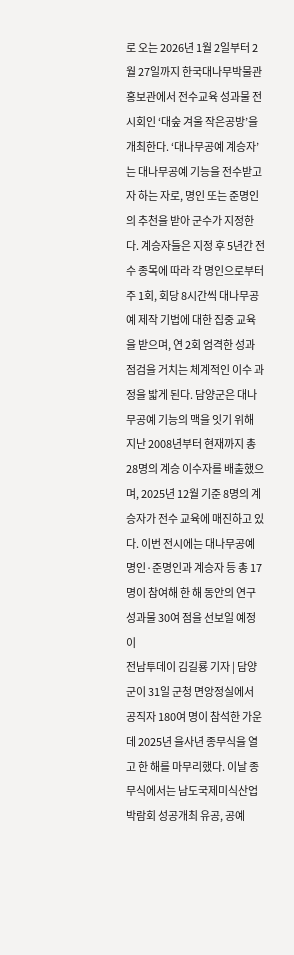로 오는 2026년 1월 2일부터 2월 27일까지 한국대나무박물관 홍보관에서 전수교육 성과물 전시회인 ‘대숲 겨울 작은공방’을 개최한다. ‘대나무공예 계승자’는 대나무공예 기능을 전수받고자 하는 자로, 명인 또는 준명인의 추천을 받아 군수가 지정한다. 계승자들은 지정 후 5년간 전수 종목에 따라 각 명인으로부터 주 1회, 회당 8시간씩 대나무공예 제작 기법에 대한 집중 교육을 받으며, 연 2회 엄격한 성과 점검을 거치는 체계적인 이수 과정을 밟게 된다. 담양군은 대나무공예 기능의 맥을 잇기 위해 지난 2008년부터 현재까지 총 28명의 계승 이수자를 배출했으며, 2025년 12월 기준 8명의 계승자가 전수 교육에 매진하고 있다. 이번 전시에는 대나무공예 명인·준명인과 계승자 등 총 17명이 참여해 한 해 동안의 연구성과물 30여 점을 선보일 예정이
전남투데이 김길룡 기자 | 담양군이 31일 군청 면앙정실에서 공직자 180여 명이 참석한 가운데 2025년 을사년 종무식을 열고 한 해를 마무리했다. 이날 종무식에서는 남도국제미식산업박람회 성공개최 유공, 공예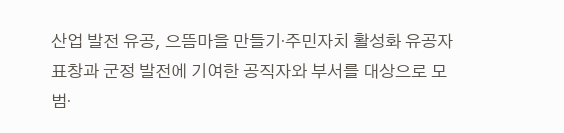산업 발전 유공, 으뜸마을 만들기ᐧ주민자치 활성화 유공자 표창과 군정 발전에 기여한 공직자와 부서를 대상으로 모범ᐧ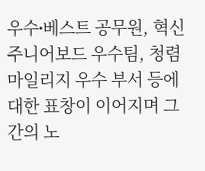우수ᐧ베스트 공무원, 혁신주니어보드 우수팀, 청렴마일리지 우수 부서 등에 대한 표창이 이어지며 그간의 노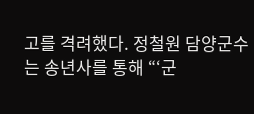고를 격려했다. 정철원 담양군수는 송년사를 통해 “‘군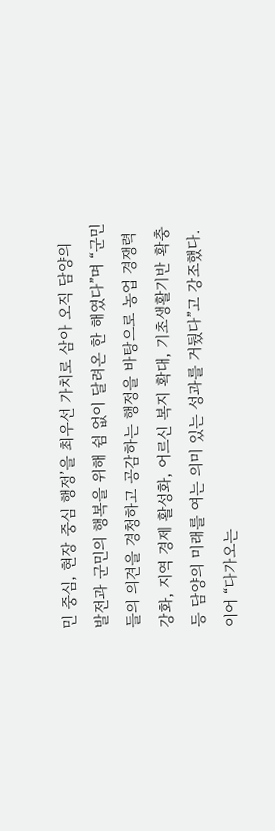민 중심, 현장 중심 행정’을 최우선 가치로 삼아 오직 담양의 발전과 군민의 행복을 위해 쉼 없이 달려온 한 해였다”며 “군민들의 의견을 경청하고 공감하는 행정을 바탕으로 농업 경쟁력 강화, 지역 경제 활성화, 어르신 복지 확대, 기초생활기반 확충 등 담양의 미래를 여는 의미 있는 성과를 거뒀다”고 강조했다. 이어 “다가오는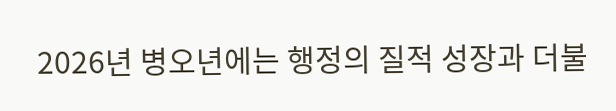2026년 병오년에는 행정의 질적 성장과 더불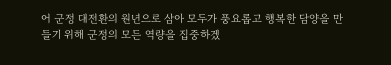어 군정 대전환의 원년으로 삼아 모두가 풍요롭고 행복한 담양을 만들기 위해 군정의 모든 역량을 집중하겠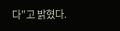다”고 밝혔다.